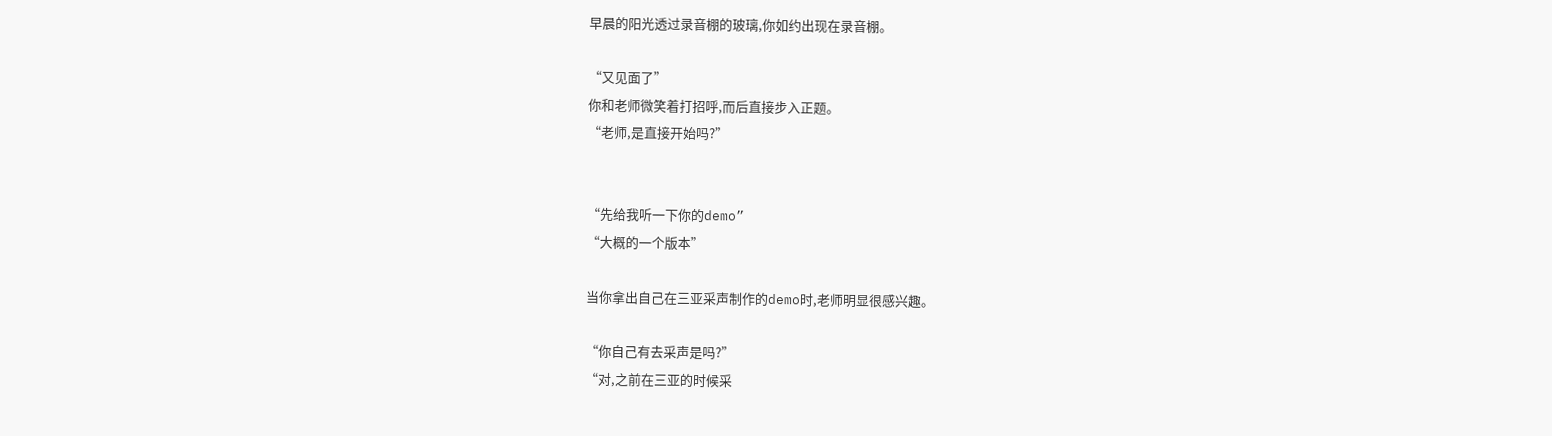早晨的阳光透过录音棚的玻璃,你如约出现在录音棚。

“又见面了”
你和老师微笑着打招呼,而后直接步入正题。
“老师,是直接开始吗?”


“先给我听一下你的demo”
“大概的一个版本”

当你拿出自己在三亚采声制作的demo时,老师明显很感兴趣。

“你自己有去采声是吗?”
“对,之前在三亚的时候采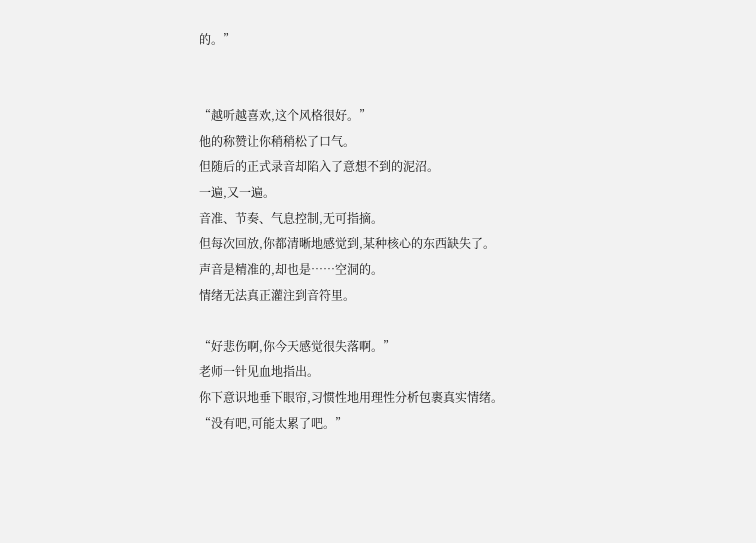的。”


“越听越喜欢,这个风格很好。”
他的称赞让你稍稍松了口气。
但随后的正式录音却陷入了意想不到的泥沼。
一遍,又一遍。
音准、节奏、气息控制,无可指摘。
但每次回放,你都清晰地感觉到,某种核心的东西缺失了。
声音是精准的,却也是……空洞的。
情绪无法真正灌注到音符里。

“好悲伤啊,你今天感觉很失落啊。”
老师一针见血地指出。
你下意识地垂下眼帘,习惯性地用理性分析包裹真实情绪。
“没有吧,可能太累了吧。”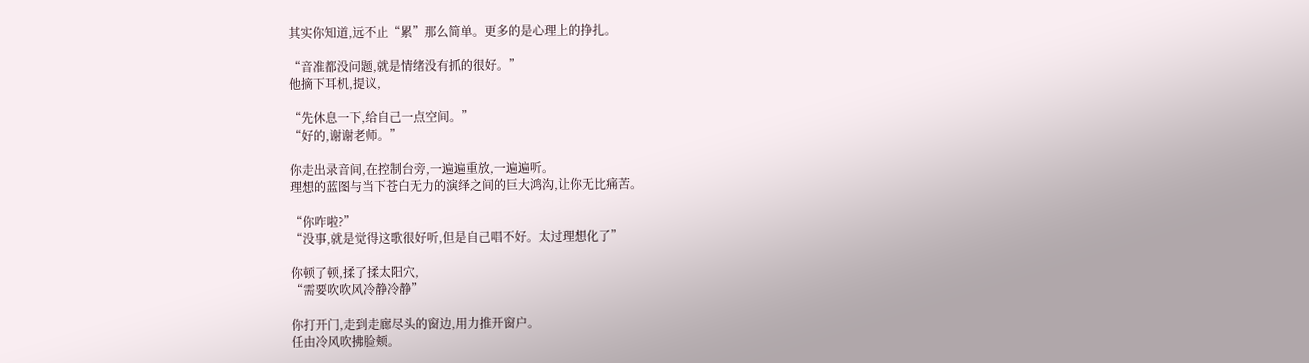其实你知道,远不止“累”那么简单。更多的是心理上的挣扎。

“音准都没问题,就是情绪没有抓的很好。”
他摘下耳机,提议,

“先休息一下,给自己一点空间。”
“好的,谢谢老师。”

你走出录音间,在控制台旁,一遍遍重放,一遍遍听。
理想的蓝图与当下苍白无力的演绎之间的巨大鸿沟,让你无比痛苦。

“你咋啦?”
“没事,就是觉得这歌很好听,但是自己唱不好。太过理想化了”

你顿了顿,揉了揉太阳穴,
“需要吹吹风冷静冷静”

你打开门,走到走廊尽头的窗边,用力推开窗户。
任由冷风吹拂脸颊。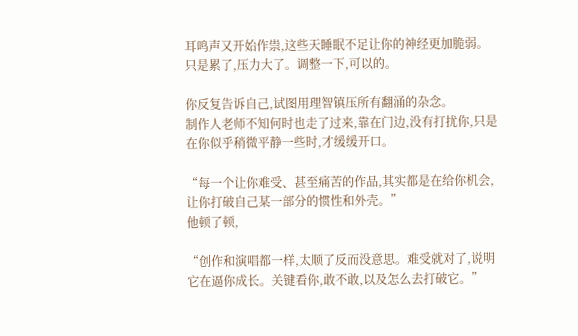耳鸣声又开始作祟,这些天睡眠不足让你的神经更加脆弱。
只是累了,压力大了。调整一下,可以的。

你反复告诉自己,试图用理智镇压所有翻涌的杂念。
制作人老师不知何时也走了过来,靠在门边,没有打扰你,只是在你似乎稍微平静一些时,才缓缓开口。

“每一个让你难受、甚至痛苦的作品,其实都是在给你机会,让你打破自己某一部分的惯性和外壳。”
他顿了顿,

“创作和演唱都一样,太顺了反而没意思。难受就对了,说明它在逼你成长。关键看你,敢不敢,以及怎么去打破它。”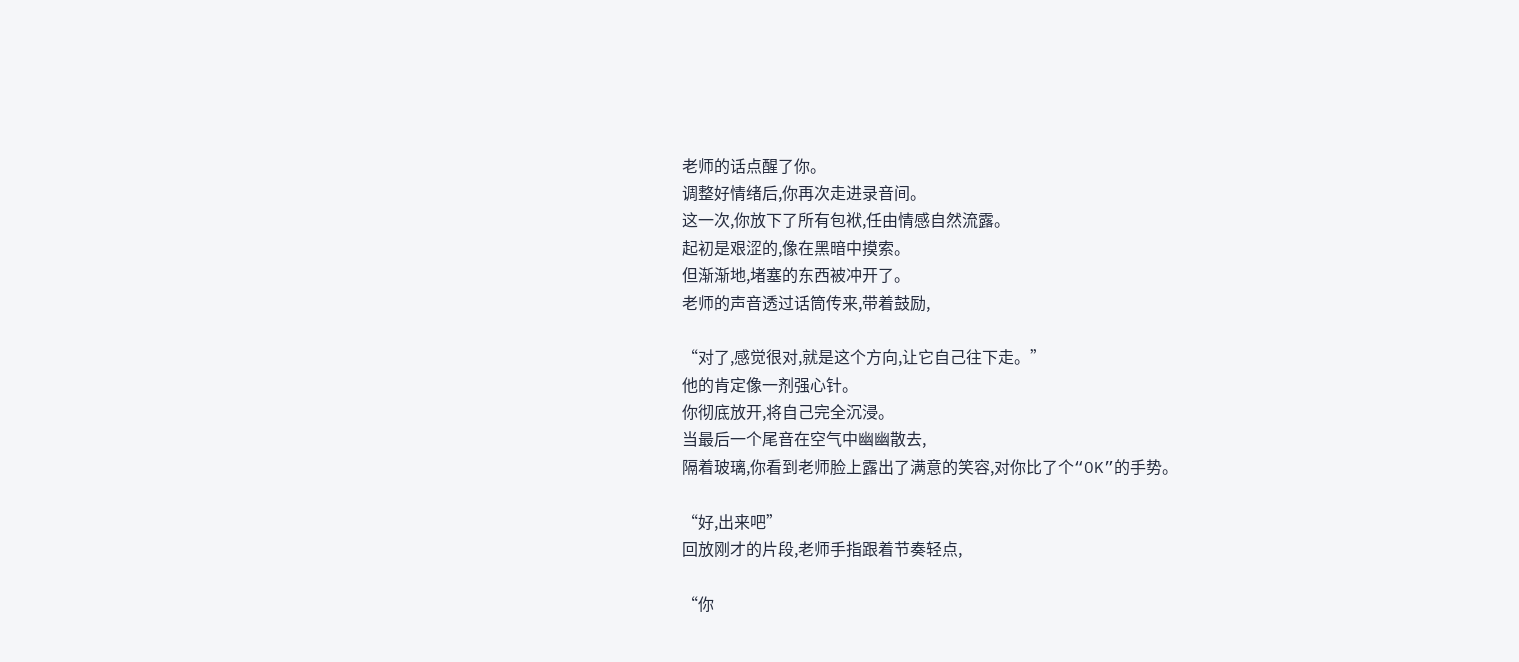老师的话点醒了你。
调整好情绪后,你再次走进录音间。
这一次,你放下了所有包袱,任由情感自然流露。
起初是艰涩的,像在黑暗中摸索。
但渐渐地,堵塞的东西被冲开了。
老师的声音透过话筒传来,带着鼓励,

“对了,感觉很对,就是这个方向,让它自己往下走。”
他的肯定像一剂强心针。
你彻底放开,将自己完全沉浸。
当最后一个尾音在空气中幽幽散去,
隔着玻璃,你看到老师脸上露出了满意的笑容,对你比了个“OK”的手势。

“好,出来吧”
回放刚才的片段,老师手指跟着节奏轻点,

“你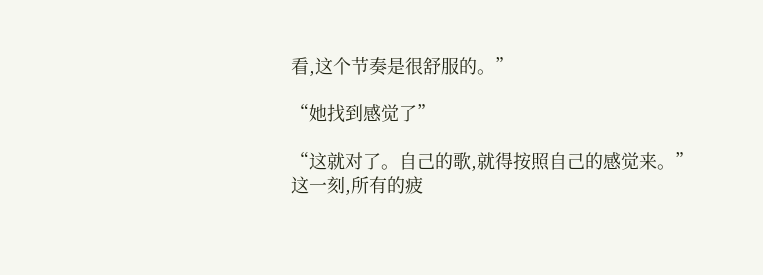看,这个节奏是很舒服的。”

“她找到感觉了”

“这就对了。自己的歌,就得按照自己的感觉来。”
这一刻,所有的疲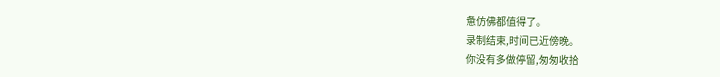惫仿佛都值得了。
录制结束,时间已近傍晚。
你没有多做停留,匆匆收拾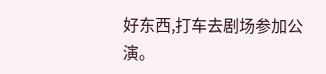好东西,打车去剧场参加公演。